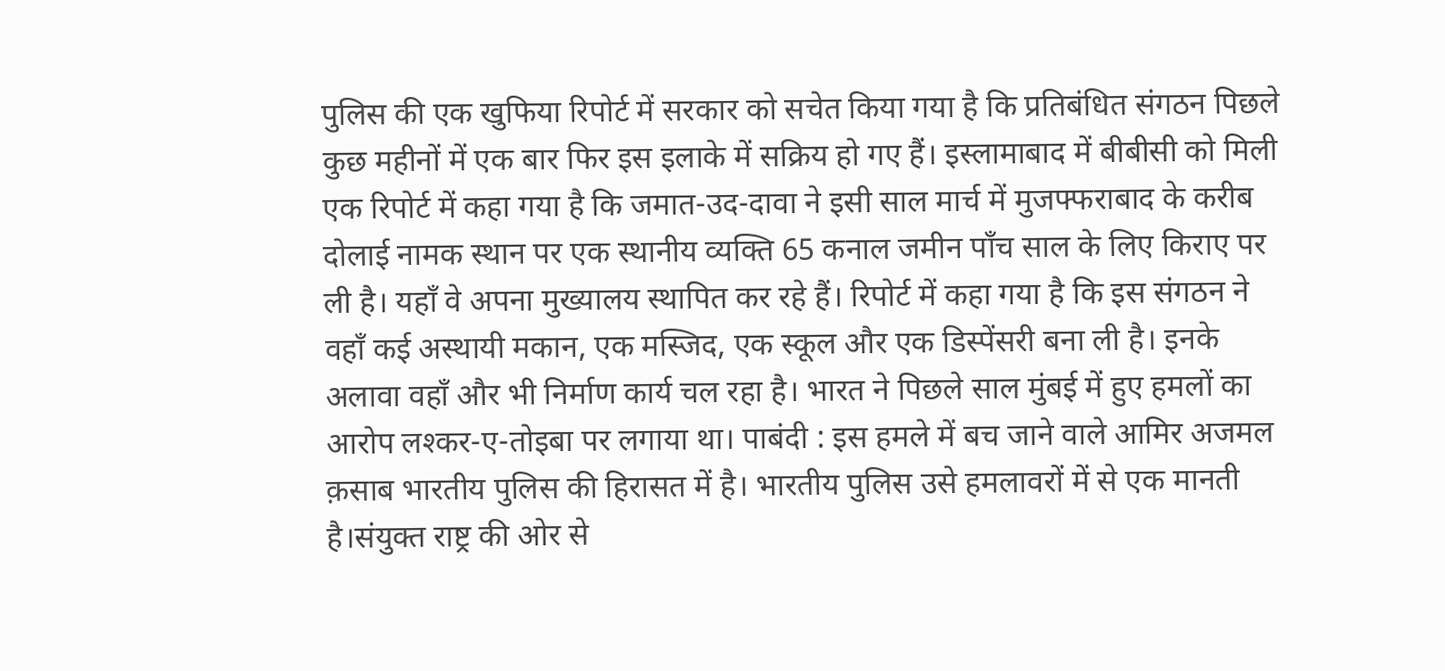पुलिस की एक खुफिया रिपोर्ट में सरकार को सचेत किया गया है कि प्रतिबंधित संगठन पिछले कुछ महीनों में एक बार फिर इस इलाके में सक्रिय हो गए हैं। इस्लामाबाद में बीबीसी को मिली एक रिपोर्ट में कहा गया है कि जमात-उद-दावा ने इसी साल मार्च में मुजफ्फराबाद के करीब दोलाई नामक स्थान पर एक स्थानीय व्यक्ति 65 कनाल जमीन पाँच साल के लिए किराए पर ली है। यहाँ वे अपना मुख्यालय स्थापित कर रहे हैं। रिपोर्ट में कहा गया है कि इस संगठन ने वहाँ कई अस्थायी मकान, एक मस्जिद, एक स्कूल और एक डिस्पेंसरी बना ली है। इनके अलावा वहाँ और भी निर्माण कार्य चल रहा है। भारत ने पिछले साल मुंबई में हुए हमलों का आरोप लश्कर-ए-तोइबा पर लगाया था। पाबंदी : इस हमले में बच जाने वाले आमिर अजमल क़साब भारतीय पुलिस की हिरासत में है। भारतीय पुलिस उसे हमलावरों में से एक मानती है।संयुक्त राष्ट्र की ओर से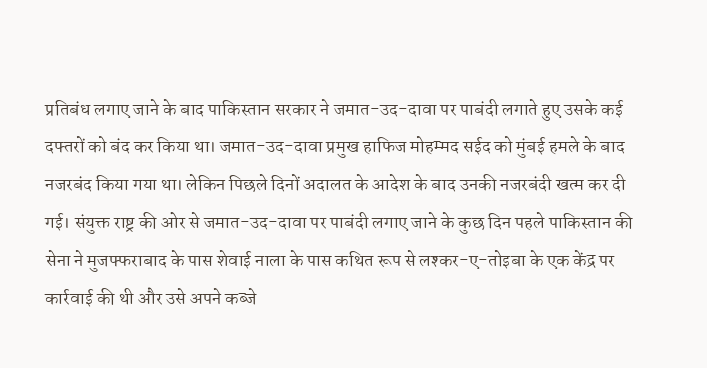प्रतिबंध लगाए जाने के बाद पाकिस्तान सरकार ने जमात-उद-दावा पर पाबंदी लगाते हुए उसके कई दफ्तरों को बंद कर किया था। जमात-उद-दावा प्रमुख हाफिज मोहम्मद सईद को मुंबई हमले के बाद नजरबंद किया गया था। लेकिन पिछले दिनों अदालत के आदेश के बाद उनकी नजरबंदी खत्म कर दी गई। संयुक्त राष्ट्र की ओर से जमात-उद-दावा पर पाबंदी लगाए जाने के कुछ दिन पहले पाकिस्तान की सेना ने मुजफ्फराबाद के पास शेवाई नाला के पास कथित रूप से लश्कर-ए-तोइबा के एक केंद्र पर कार्रवाई की थी और उसे अपने कब्जे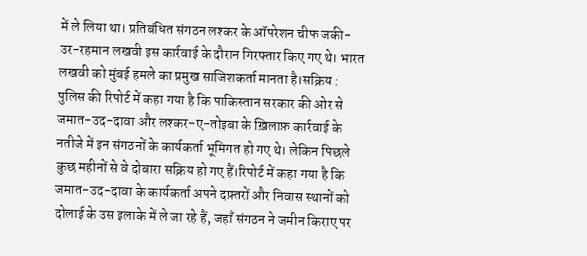में ले लिया था। प्रतिबंधित संगठन लश्कर के ऑपरेशन चीफ जकी-उर-रहमान लखवी इस कार्रवाई के दौरान गिरफ्तार किए गए थे। भारत लखवी को मुंबई हमले का प्रमुख साजिशकर्ता मानता है।सक्रिय : पुलिस की रिपोर्ट में कहा गया है कि पाकिस्तान सरकार की ओर से जमात-उद-दावा और लश्कर-ए-तोइबा के ख़िलाफ़ कार्रवाई के नतीजे में इन संगठनों के कार्यकर्ता भूमिगत हो गए थे। लेकिन पिछले कुछ महीनों से वे दोबारा सक्रिय हो गए हैं।रिपोर्ट में कहा गया है कि जमात-उद-दावा के कार्यकर्ता अपने दफ़्तरों और निवास स्थानों को दोलाई के उस इलाके में ले जा रहे हैं, जहाँ संगठन ने जमीन किराए पर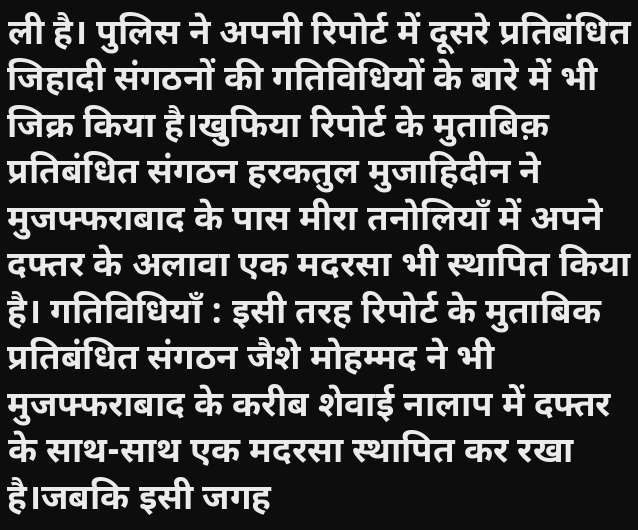ली है। पुलिस ने अपनी रिपोर्ट में दूसरे प्रतिबंधित जिहादी संगठनों की गतिविधियों के बारे में भी जिक्र किया है।खुफिया रिपोर्ट के मुताबिक़ प्रतिबंधित संगठन हरकतुल मुजाहिदीन ने मुजफ्फराबाद के पास मीरा तनोलियाँ में अपने दफ्तर के अलावा एक मदरसा भी स्थापित किया है। गतिविधियाँ : इसी तरह रिपोर्ट के मुताबिक प्रतिबंधित संगठन जैशे मोहम्मद ने भी मुजफ्फराबाद के करीब शेवाई नालाप में दफ्तर के साथ-साथ एक मदरसा स्थापित कर रखा है।जबकि इसी जगह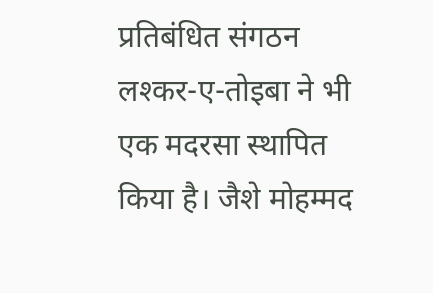प्रतिबंधित संगठन लश्कर-ए-तोइबा ने भी एक मदरसा स्थापित किया है। जैशे मोहम्मद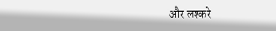और लश्करे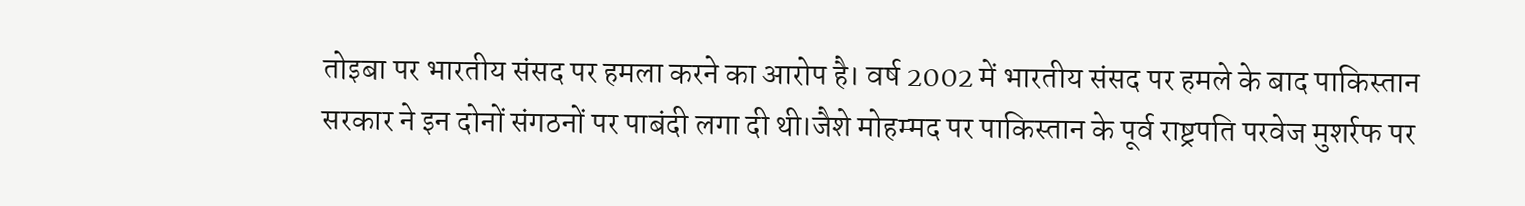तोइबा पर भारतीय संसद पर हमला करने का आरोप है। वर्ष 2002 में भारतीय संसद पर हमले के बाद पाकिस्तान सरकार ने इन दोनों संगठनों पर पाबंदी लगा दी थी।जैशे मोहम्मद पर पाकिस्तान के पूर्व राष्ट्रपति परवेज मुशर्रफ पर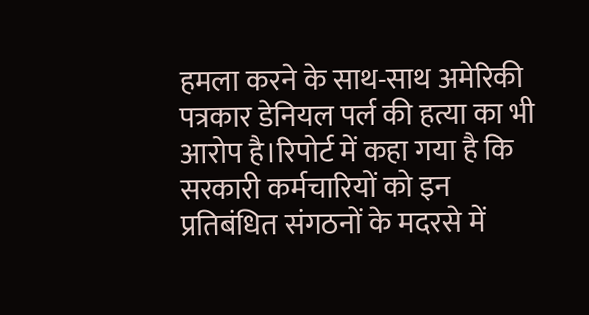हमला करने के साथ-साथ अमेरिकी पत्रकार डेनियल पर्ल की हत्या का भी आरोप है।रिपोर्ट में कहा गया है कि सरकारी कर्मचारियों को इन प्रतिबंधित संगठनों के मदरसे में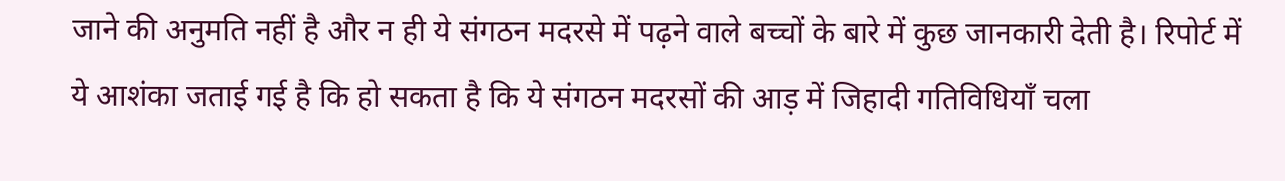जाने की अनुमति नहीं है और न ही ये संगठन मदरसे में पढ़ने वाले बच्चों के बारे में कुछ जानकारी देती है। रिपोर्ट में ये आशंका जताई गई है कि हो सकता है कि ये संगठन मदरसों की आड़ में जिहादी गतिविधियाँ चला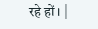रहे हों। |